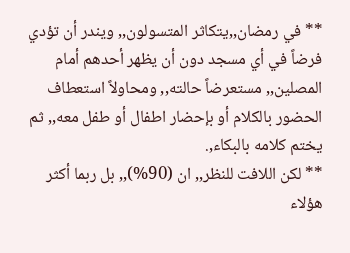** في رمضان,,يتكاثر المتسولون,, ويندر أن تؤدي فرضاً في أي مسجد دون أن يظهر أحدهم أمام المصلين,, مستعرضاً حالته,, ومحاولاً استعطاف الحضور بالكلام أو بإحضار اطفال أو طفل معه,, ثم يختم كلامه بالبكاء,.
** لكن اللافت للنظر,, ان (90%),, بل ربما أكثر هؤلاء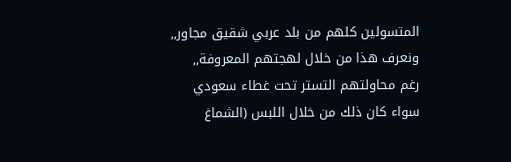المتسولين كلهم من بلد عربي شقيق مجاور,, ونعرف هذا من خلال لهجتهم المعروفة,, رغم محاولتهم التستر تحت غطاء سعودي سواء كان ذلك من خلال اللبس (الشماغ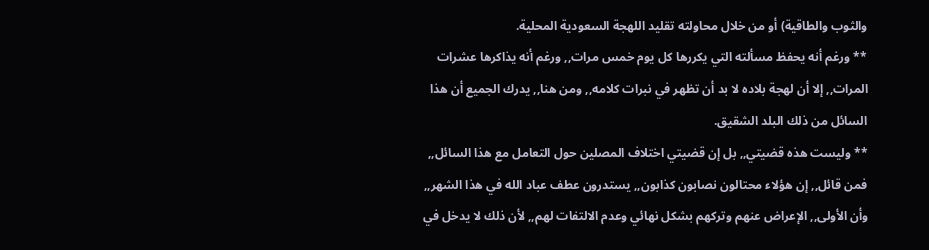والثوب والطاقية) أو من خلال محاولته تقليد اللهجة السعودية المحلية.
** ورغم أنه يحفظ مسألته التي يكررها كل يوم خمس مرات,, ورغم أنه يذاكرها عشرات المرات,, إلا أن لهجة بلاده لا بد أن تظهر في نبرات كلامه,, ومن هنا,, يدرك الجميع أن هذا السائل من ذلك البلد الشقيق.
** وليست هذه قضيتي,, بل إن قضيتي اختلاف المصلين حول التعامل مع هذا السائل,, فمن قائل,, إن هؤلاء محتالون نصابون كذابون,, يستدرون عطف عباد الله في هذا الشهر,, وأن الأولى,, الإعراض عنهم وتركهم بشكل نهائي وعدم الالتفات لهم,, لأن ذلك لا يدخل في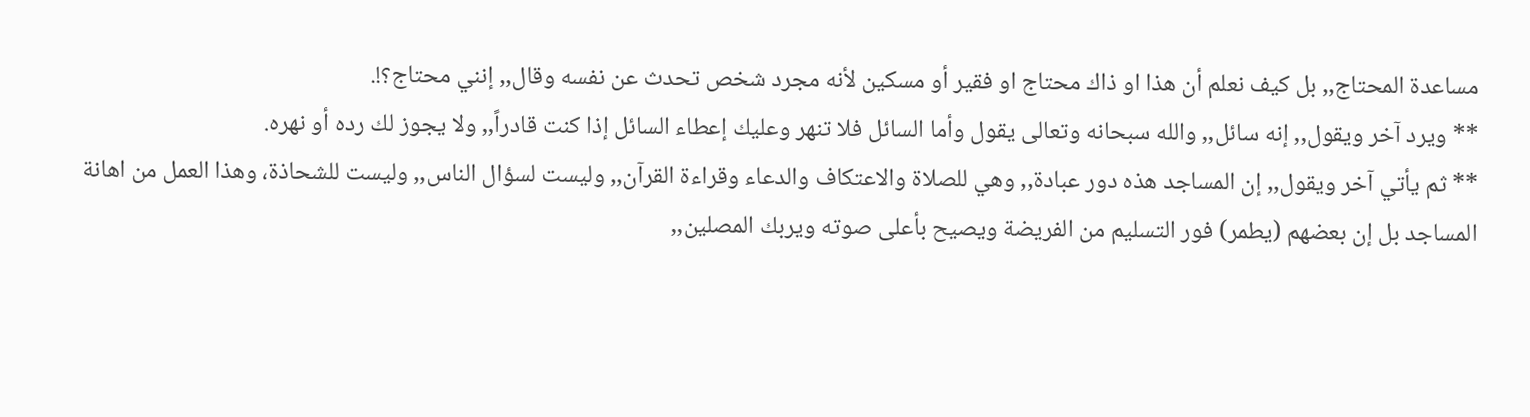مساعدة المحتاج,, بل كيف نعلم أن هذا او ذاك محتاج او فقير أو مسكين لأنه مجرد شخص تحدث عن نفسه وقال,, إنني محتاج؟!.
** ويرد آخر ويقول,, إنه سائل,, والله سبحانه وتعالى يقول وأما السائل فلا تنهر وعليك إعطاء السائل إذا كنت قادراً,, ولا يجوز لك رده أو نهره.
** ثم يأتي آخر ويقول,, إن المساجد هذه دور عبادة,, وهي للصلاة والاعتكاف والدعاء وقراءة القرآن,, وليست لسؤال الناس,, وليست للشحاذة، وهذا العمل من اهانة المساجد بل إن بعضهم (يطمر) فور التسليم من الفريضة ويصيح بأعلى صوته ويربك المصلين,,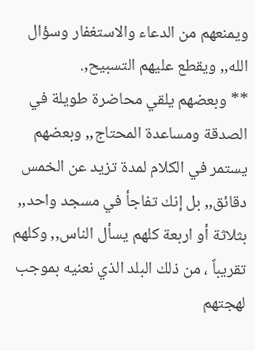ويمنعهم من الدعاء والاستغفار وسؤال الله,, ويقطع عليهم التسبيح,.
** وبعضهم يلقي محاضرة طويلة في الصدقة ومساعدة المحتاج,, وبعضهم يستمر في الكلام لمدة تزيد عن الخمس دقائق,, بل إنك تفاجأ في مسجد واحد,, بثلاثة أو اربعة كلهم يسأل الناس,, وكلهم تقريباً ، من ذلك البلد الذي نعنيه بموجب لهجتهم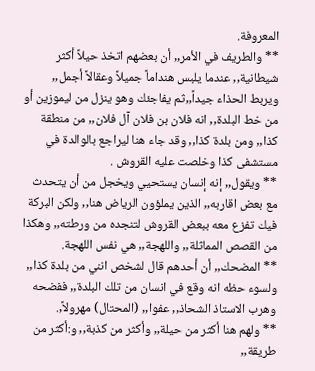المعروفة.
** والطريف في الأمر,, أن بعضهم اتخذ حيلاً أكثر شيطانية,, عندما يلبس هنداماً جميلاً وعقالاً أجمل,, ويربط الحذاء جيداً,,ثم يفاجئك وهو ينزل من ليموزين أو من خط البلدة,, انه فلان بن فلان آل فلان,, من منطقة كذا,, ومن بلدة كذا,, وقد جاء هنا ليراجع بالوالدة في مستشفى كذا وخلصت عليه القروش .
** ويقول,, إنه إنسان يستحيي ويخجل من أن يتحدث مع بعض اقاربه,, الذين يملؤون الرياض هنا,, ولكن البركة فيك تفزع معه ببعض القروش لتنجده من ورطته,, وهكذا من القصص المماثلة,, واللهجة,, هي نفس اللهجة.
** المضحك,, أن أحدهم قال لشخص انني من بلدة كذا,, ولسوء حظه انه وقع في انسان من تلك البلدة,, ففضحه وهرب الاستاذ الشحاذ,, عفوا,, (المحتال) مهرولاً,.
** ولهم هنا أكثر من حيلة,, وأكثر من كذبة,, و:أكثر من طريقة,,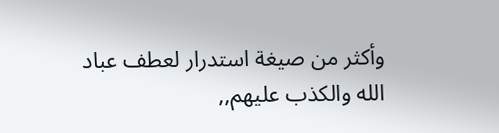وأكثر من صيغة استدرار لعطف عباد الله والكذب عليهم,,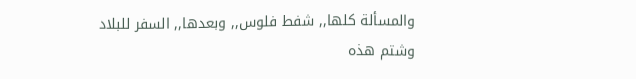والمسألة كلها,, شفط فلوس,, وبعدها,, السفر للبلاد وشتم هذه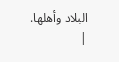البلاد وأهلها.
|